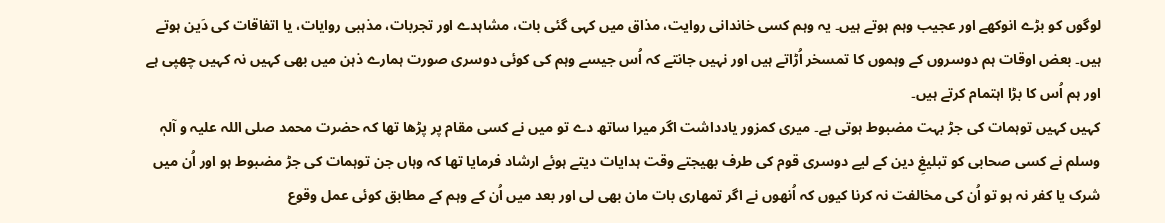لوگوں کو بڑے انوکھے اور عجیب وہم ہوتے ہیں۔ یہ وہم کسی خاندانی روایت، مذاق میں کہی گئی بات، مشاہدے اور تجربات، مذہبی روایات، یا اتفاقات کی دَین ہوتے ہیں۔ بعض اوقات ہم دوسروں کے وہموں کا تمسخر اُڑاتے ہیں اور نہیں جانتے کہ اُس جیسے وہم کی کوئی دوسری صورت ہمارے ذہن میں بھی کہیں نہ کہیں چھپی ہے اور ہم اُس کا بڑا اہتمام کرتے ہیں۔
کہیں کہیں توہمات کی جڑ بہت مضبوط ہوتی ہے۔ میری کمزور یادداشت اگر میرا ساتھ دے تو میں نے کسی مقام پر پڑھا تھا کہ حضرت محمد صلی اللہ علیہ و آلہٖ وسلم نے کسی صحابی کو تبلیغِ دین کے لیے دوسری قوم کی طرف بھیجتے وقت ہدایات دیتے ہوئے ارشاد فرمایا تھا کہ وہاں جن توہمات کی جڑ مضبوط ہو اور اُن میں شرک یا کفر نہ ہو تو اُن کی مخالفت نہ کرنا کیوں کہ اُنھوں نے اگر تمھاری بات مان بھی لی اور بعد میں اُن کے وہم کے مطابق کوئی عمل وقوع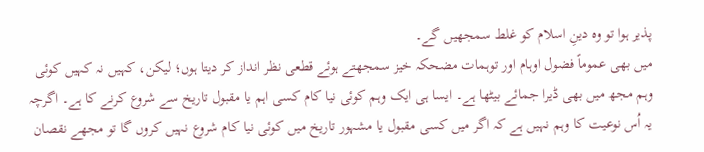پذیر ہوا تو وہ دینِ اسلام کو غلط سمجھیں گے۔
میں بھی عموماً فضول اوہام اور توہمات مضحکہ خیز سمجھتے ہوئے قطعی نظر انداز کر دیتا ہوں؛ لیکن، کہیں نہ کہیں کوئی وہم مجھ میں بھی ڈیرا جمائے بیٹھا ہے۔ ایسا ہی ایک وہم کوئی نیا کام کسی اہم یا مقبول تاریخ سے شروع کرنے کا ہے۔ اگرچہ یہ اُس نوعیت کا وہم نہیں ہے کہ اگر میں کسی مقبول یا مشہور تاریخ میں کوئی نیا کام شروع نہیں کروں گا تو مجھے نقصان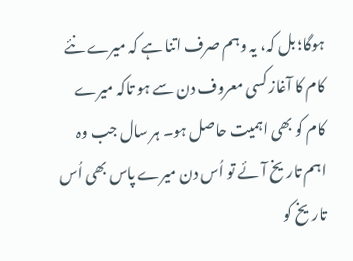ہوگا؛ بل کہ، یہ وہم صرف اتنا ہے کہ میرے نئے کام کا آغاز کسی معروف دن سے ہو تاکہ میرے کام کو بھی اہمیت حاصل ہو۔ ہر سال جب وہ اہم تاریخ آئے تو اُس دن میرے پاس بھی اُس تاریخ کو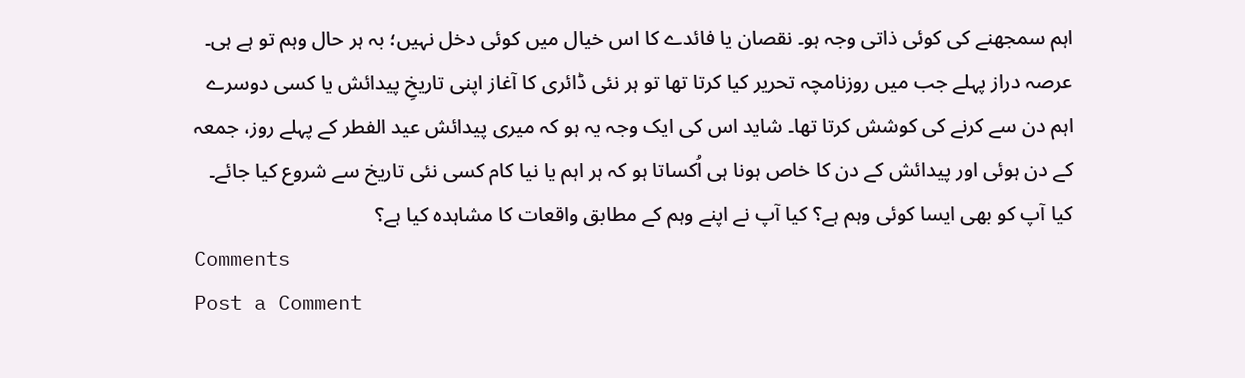اہم سمجھنے کی کوئی ذاتی وجہ ہو۔ نقصان یا فائدے کا اس خیال میں کوئی دخل نہیں؛ بہ ہر حال وہم تو ہے ہی۔ عرصہ دراز پہلے جب میں روزنامچہ تحریر کیا کرتا تھا تو ہر نئی ڈائری کا آغاز اپنی تاریخِ پیدائش یا کسی دوسرے اہم دن سے کرنے کی کوشش کرتا تھا۔ شاید اس کی ایک وجہ یہ ہو کہ میری پیدائش عید الفطر کے پہلے روز، جمعہ کے دن ہوئی اور پیدائش کے دن کا خاص ہونا ہی اُکساتا ہو کہ ہر اہم یا نیا کام کسی نئی تاریخ سے شروع کیا جائے۔
کیا آپ کو بھی ایسا کوئی وہم ہے؟ کیا آپ نے اپنے وہم کے مطابق واقعات کا مشاہدہ کیا ہے؟
Comments
Post a Comment